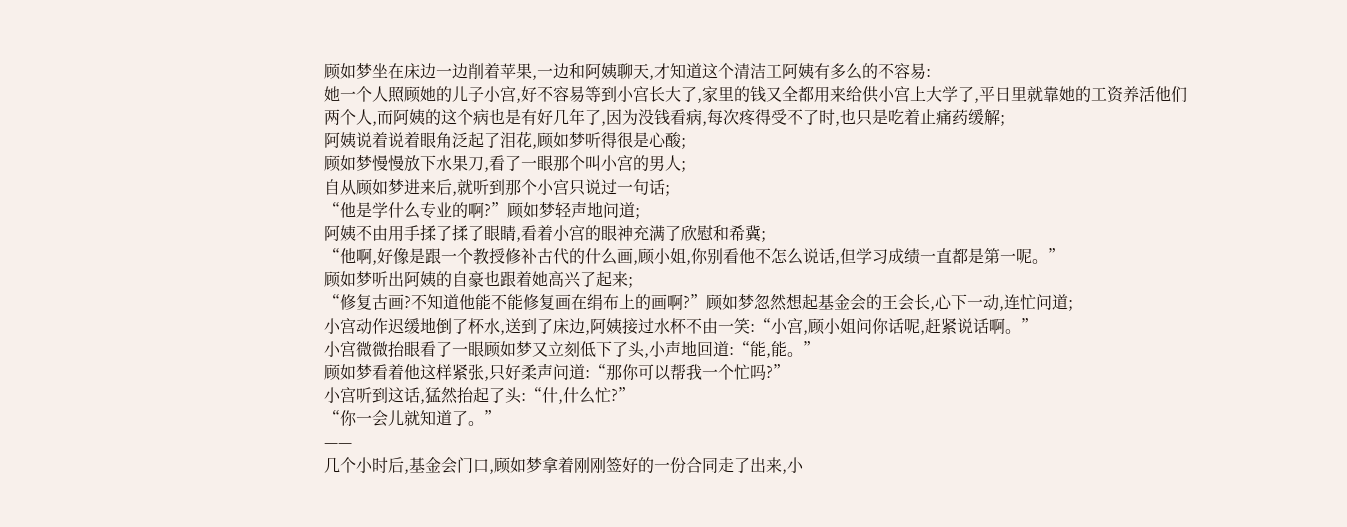顾如梦坐在床边一边削着苹果,一边和阿姨聊天,才知道这个清洁工阿姨有多么的不容易:
她一个人照顾她的儿子小宫,好不容易等到小宫长大了,家里的钱又全都用来给供小宫上大学了,平日里就靠她的工资养活他们两个人,而阿姨的这个病也是有好几年了,因为没钱看病,每次疼得受不了时,也只是吃着止痛药缓解;
阿姨说着说着眼角泛起了泪花,顾如梦听得很是心酸;
顾如梦慢慢放下水果刀,看了一眼那个叫小宫的男人;
自从顾如梦进来后,就听到那个小宫只说过一句话;
“他是学什么专业的啊?”顾如梦轻声地问道;
阿姨不由用手揉了揉了眼睛,看着小宫的眼神充满了欣慰和希冀;
“他啊,好像是跟一个教授修补古代的什么画,顾小姐,你别看他不怎么说话,但学习成绩一直都是第一呢。”
顾如梦听出阿姨的自豪也跟着她高兴了起来;
“修复古画?不知道他能不能修复画在绢布上的画啊?”顾如梦忽然想起基金会的王会长,心下一动,连忙问道;
小宫动作迟缓地倒了杯水,送到了床边,阿姨接过水杯不由一笑:“小宫,顾小姐问你话呢,赶紧说话啊。”
小宫微微抬眼看了一眼顾如梦又立刻低下了头,小声地回道:“能,能。”
顾如梦看着他这样紧张,只好柔声问道:“那你可以帮我一个忙吗?”
小宫听到这话,猛然抬起了头:“什,什么忙?”
“你一会儿就知道了。”
——
几个小时后,基金会门口,顾如梦拿着刚刚签好的一份合同走了出来,小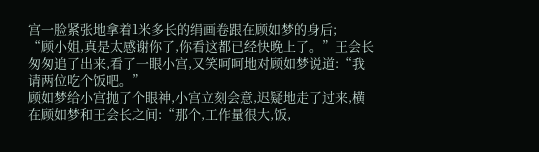宫一脸紧张地拿着1米多长的绢画卷跟在顾如梦的身后;
“顾小姐,真是太感谢你了,你看这都已经快晚上了。”王会长匆匆追了出来,看了一眼小宫,又笑呵呵地对顾如梦说道:“我请两位吃个饭吧。”
顾如梦给小宫抛了个眼神,小宫立刻会意,迟疑地走了过来,横在顾如梦和王会长之间:“那个,工作量很大,饭,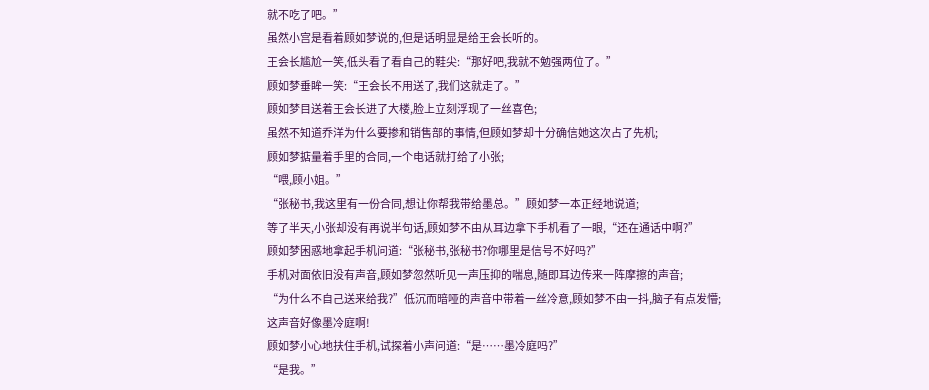就不吃了吧。”
虽然小宫是看着顾如梦说的,但是话明显是给王会长听的。
王会长尴尬一笑,低头看了看自己的鞋尖:“那好吧,我就不勉强两位了。”
顾如梦垂眸一笑:“王会长不用送了,我们这就走了。”
顾如梦目送着王会长进了大楼,脸上立刻浮现了一丝喜色;
虽然不知道乔洋为什么要掺和销售部的事情,但顾如梦却十分确信她这次占了先机;
顾如梦掂量着手里的合同,一个电话就打给了小张;
“喂,顾小姐。”
“张秘书,我这里有一份合同,想让你帮我带给墨总。”顾如梦一本正经地说道;
等了半天,小张却没有再说半句话,顾如梦不由从耳边拿下手机看了一眼,“还在通话中啊?”
顾如梦困惑地拿起手机问道:“张秘书,张秘书?你哪里是信号不好吗?”
手机对面依旧没有声音,顾如梦忽然听见一声压抑的喘息,随即耳边传来一阵摩擦的声音;
“为什么不自己送来给我?”低沉而暗哑的声音中带着一丝冷意,顾如梦不由一抖,脑子有点发懵;
这声音好像墨冷庭啊!
顾如梦小心地扶住手机,试探着小声问道:“是……墨冷庭吗?”
“是我。”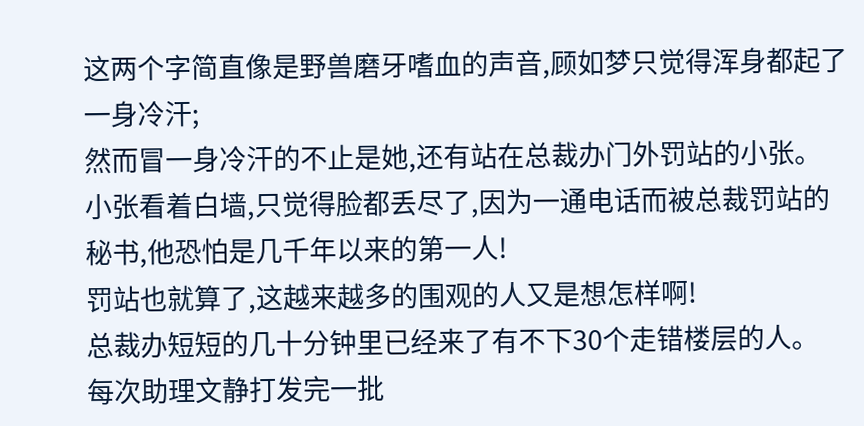这两个字简直像是野兽磨牙嗜血的声音,顾如梦只觉得浑身都起了一身冷汗;
然而冒一身冷汗的不止是她,还有站在总裁办门外罚站的小张。
小张看着白墙,只觉得脸都丢尽了,因为一通电话而被总裁罚站的秘书,他恐怕是几千年以来的第一人!
罚站也就算了,这越来越多的围观的人又是想怎样啊!
总裁办短短的几十分钟里已经来了有不下30个走错楼层的人。
每次助理文静打发完一批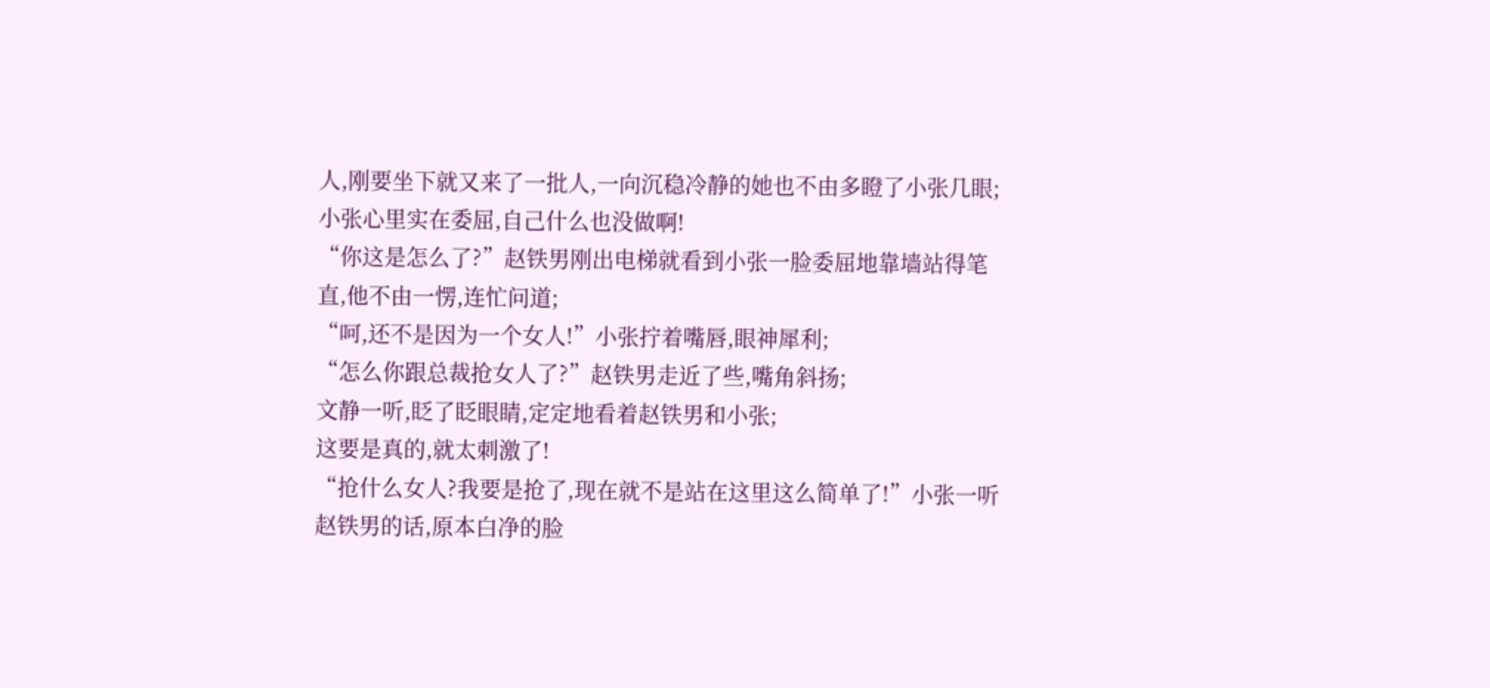人,刚要坐下就又来了一批人,一向沉稳冷静的她也不由多瞪了小张几眼;
小张心里实在委屈,自己什么也没做啊!
“你这是怎么了?”赵铁男刚出电梯就看到小张一脸委屈地靠墙站得笔直,他不由一愣,连忙问道;
“呵,还不是因为一个女人!”小张拧着嘴唇,眼神犀利;
“怎么你跟总裁抢女人了?”赵铁男走近了些,嘴角斜扬;
文静一听,眨了眨眼睛,定定地看着赵铁男和小张;
这要是真的,就太刺激了!
“抢什么女人?我要是抢了,现在就不是站在这里这么简单了!”小张一听赵铁男的话,原本白净的脸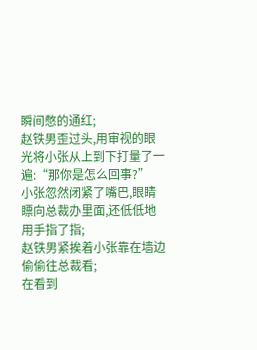瞬间憋的通红;
赵铁男歪过头,用审视的眼光将小张从上到下打量了一遍:“那你是怎么回事?”
小张忽然闭紧了嘴巴,眼睛瞟向总裁办里面,还低低地用手指了指;
赵铁男紧挨着小张靠在墙边偷偷往总裁看;
在看到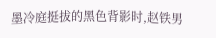墨冷庭挺拔的黑色背影时,赵铁男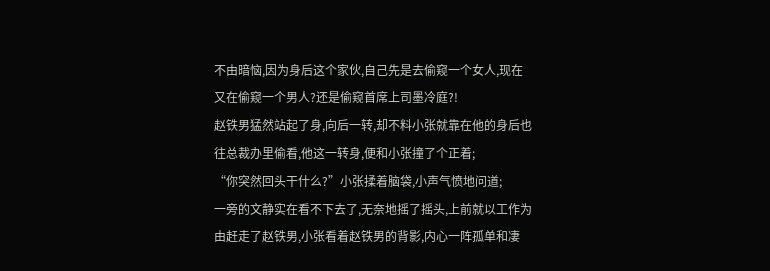不由暗恼,因为身后这个家伙,自己先是去偷窥一个女人,现在又在偷窥一个男人?还是偷窥首席上司墨冷庭?!
赵铁男猛然站起了身,向后一转,却不料小张就靠在他的身后也往总裁办里偷看,他这一转身,便和小张撞了个正着;
“你突然回头干什么?”小张揉着脑袋,小声气愤地问道;
一旁的文静实在看不下去了,无奈地摇了摇头,上前就以工作为由赶走了赵铁男,小张看着赵铁男的背影,内心一阵孤单和凄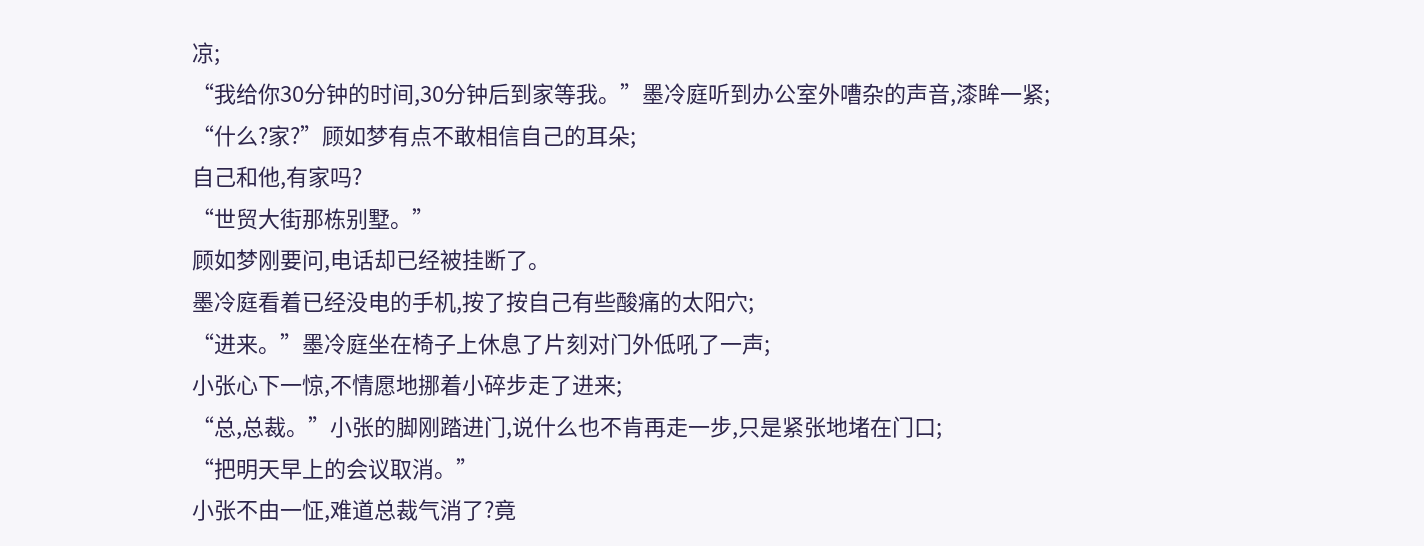凉;
“我给你30分钟的时间,30分钟后到家等我。”墨冷庭听到办公室外嘈杂的声音,漆眸一紧;
“什么?家?”顾如梦有点不敢相信自己的耳朵;
自己和他,有家吗?
“世贸大街那栋别墅。”
顾如梦刚要问,电话却已经被挂断了。
墨冷庭看着已经没电的手机,按了按自己有些酸痛的太阳穴;
“进来。”墨冷庭坐在椅子上休息了片刻对门外低吼了一声;
小张心下一惊,不情愿地挪着小碎步走了进来;
“总,总裁。”小张的脚刚踏进门,说什么也不肯再走一步,只是紧张地堵在门口;
“把明天早上的会议取消。”
小张不由一怔,难道总裁气消了?竟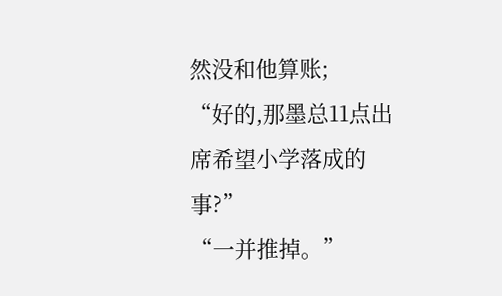然没和他算账;
“好的,那墨总11点出席希望小学落成的事?”
“一并推掉。”